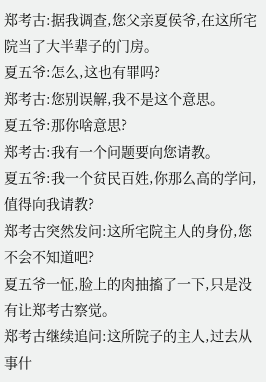郑考古:据我调查,您父亲夏侯爷,在这所宅院当了大半辈子的门房。
夏五爷:怎么,这也有罪吗?
郑考古:您别误解,我不是这个意思。
夏五爷:那你啥意思?
郑考古:我有一个问题要向您请教。
夏五爷:我一个贫民百姓,你那么高的学问,值得向我请教?
郑考古突然发问:这所宅院主人的身份,您不会不知道吧?
夏五爷一怔,脸上的肉抽搐了一下,只是没有让郑考古察觉。
郑考古继续追问:这所院子的主人,过去从事什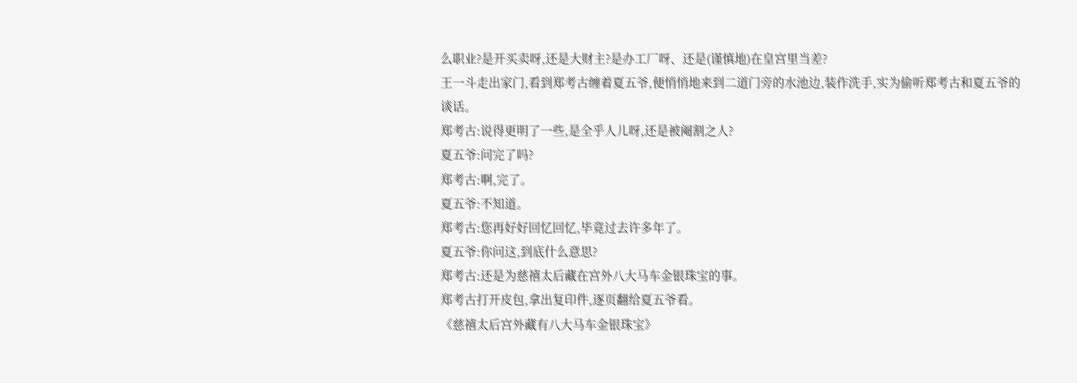么职业?是开买卖呀,还是大财主?是办工厂呀、还是(谨慎地)在皇宫里当差?
王一斗走出家门,看到郑考古缠着夏五爷,便悄悄地来到二道门旁的水池边,装作洗手,实为偷听郑考古和夏五爷的谈话。
郑考古:说得更明了一些,是全乎人儿呀,还是被阉割之人?
夏五爷:问完了吗?
郑考古:啊,完了。
夏五爷:不知道。
郑考古:您再好好回忆回忆,毕竟过去许多年了。
夏五爷:你问这,到底什么意思?
郑考古:还是为慈禧太后藏在宫外八大马车金银珠宝的事。
郑考古打开皮包,拿出复印件,逐页翻给夏五爷看。
《慈禧太后宫外藏有八大马车金银珠宝》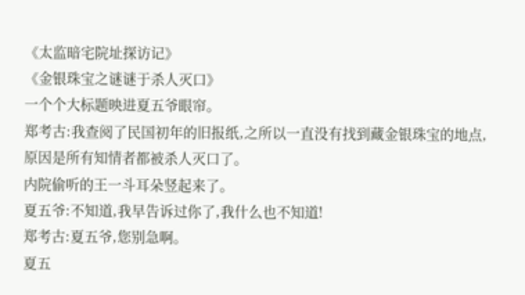《太监暗宅院址探访记》
《金银珠宝之谜谜于杀人灭口》
一个个大标题映进夏五爷眼帘。
郑考古:我查阅了民国初年的旧报纸,之所以一直没有找到藏金银珠宝的地点,原因是所有知情者都被杀人灭口了。
内院偷听的王一斗耳朵竖起来了。
夏五爷:不知道,我早告诉过你了,我什么也不知道!
郑考古:夏五爷,您别急啊。
夏五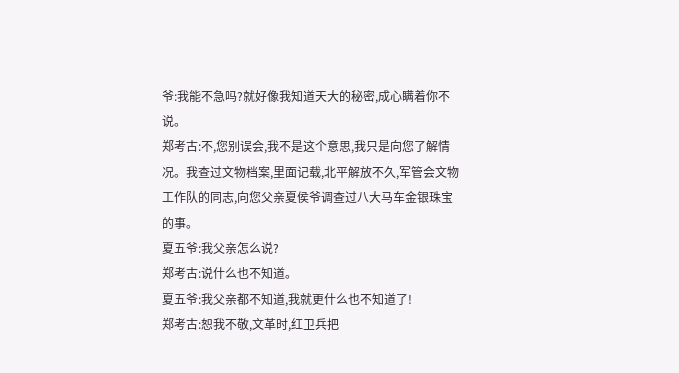爷:我能不急吗?就好像我知道天大的秘密,成心瞒着你不说。
郑考古:不,您别误会,我不是这个意思,我只是向您了解情况。我查过文物档案,里面记载,北平解放不久,军管会文物工作队的同志,向您父亲夏侯爷调查过八大马车金银珠宝的事。
夏五爷:我父亲怎么说?
郑考古:说什么也不知道。
夏五爷:我父亲都不知道,我就更什么也不知道了!
郑考古:恕我不敬,文革时,红卫兵把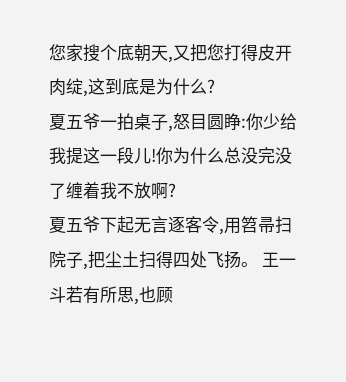您家搜个底朝天,又把您打得皮开肉绽,这到底是为什么?
夏五爷一拍桌子,怒目圆睁:你少给我提这一段儿!你为什么总没完没了缠着我不放啊?
夏五爷下起无言逐客令,用笤帚扫院子,把尘土扫得四处飞扬。 王一斗若有所思,也顾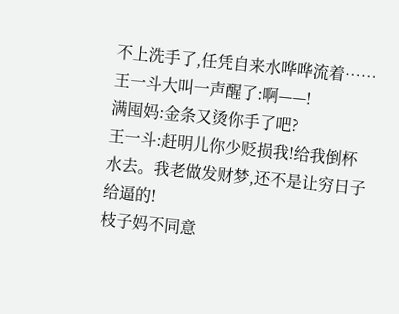不上洗手了,任凭自来水哗哗流着……王一斗大叫一声醒了:啊——!
满囤妈:金条又烫你手了吧?
王一斗:赶明儿你少贬损我!给我倒杯水去。我老做发财梦,还不是让穷日子给逼的!
枝子妈不同意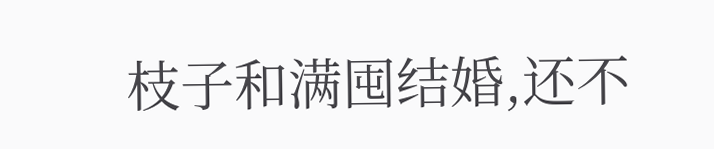枝子和满囤结婚,还不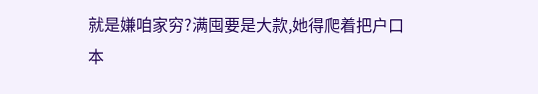就是嫌咱家穷?满囤要是大款,她得爬着把户口本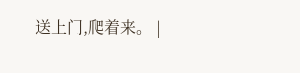送上门,爬着来。 |